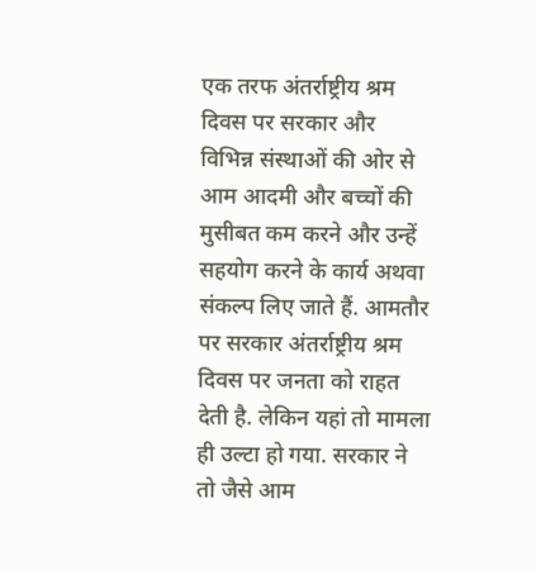एक तरफ अंतर्राष्ट्रीय श्रम दिवस पर सरकार और विभिन्न संस्थाओं की ओर से आम आदमी और बच्चों की मुसीबत कम करने और उन्हें सहयोग करने के कार्य अथवा संकल्प लिए जाते हैं. आमतौर पर सरकार अंतर्राष्ट्रीय श्रम दिवस पर जनता को राहत देती है. लेकिन यहां तो मामला ही उल्टा हो गया. सरकार ने तो जैसे आम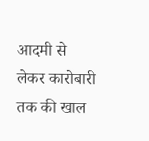आदमी से लेकर कारोबारी तक की खाल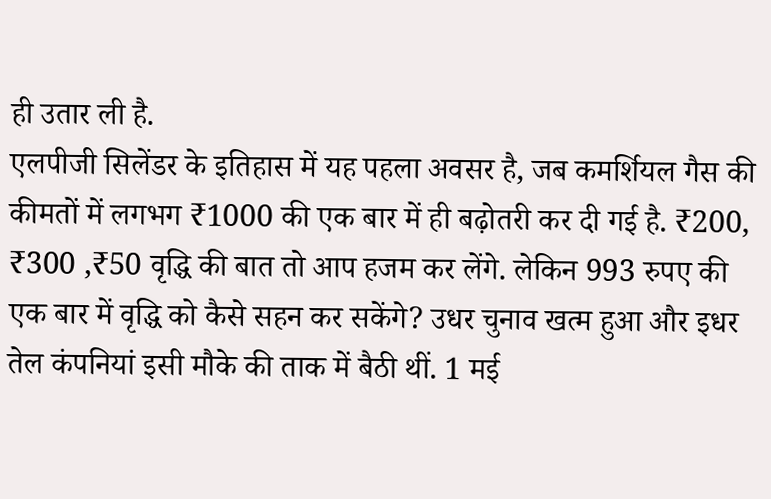ही उतार ली है.
एलपीजी सिलेंडर के इतिहास में यह पहला अवसर है, जब कमर्शियल गैस की कीमतों में लगभग ₹1000 की एक बार में ही बढ़ोतरी कर दी गई है. ₹200, ₹300 ,₹50 वृद्धि की बात तो आप हजम कर लेंगे. लेकिन 993 रुपए की एक बार में वृद्धि को कैसे सहन कर सकेंगे? उधर चुनाव खत्म हुआ और इधर तेल कंपनियां इसी मौके की ताक में बैठी थीं. 1 मई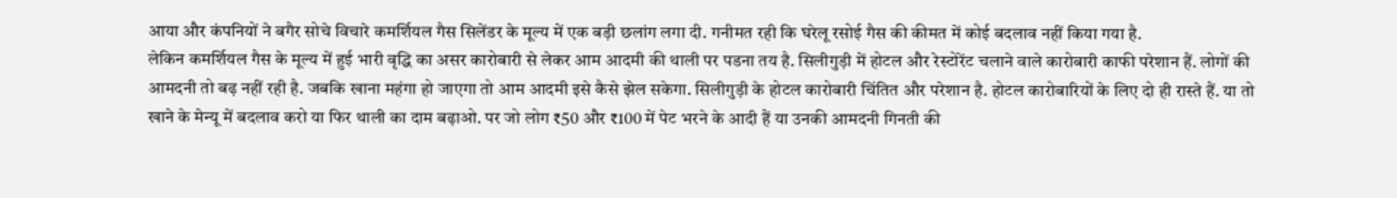आया और कंपनियों ने बगैर सोचे विचारे कमर्शियल गैस सिलेंडर के मूल्य में एक बड़ी छलांग लगा दी. गनीमत रही कि घरेलू रसोई गैस की कीमत में कोई बदलाव नहीं किया गया है.
लेकिन कमर्शियल गैस के मूल्य में हुई भारी वृद्धि का असर कारोबारी से लेकर आम आदमी की थाली पर पडना तय है. सिलीगुड़ी में होटल और रेस्टोरेंट चलाने वाले कारोबारी काफी परेशान हैं. लोगों की आमदनी तो बढ़ नहीं रही है. जबकि खाना महंगा हो जाएगा तो आम आदमी इसे कैसे झेल सकेगा. सिलीगुड़ी के होटल कारोबारी चिंतित और परेशान है. होटल कारोबारियों के लिए दो ही रास्ते हैं. या तो खाने के मेन्यू में बदलाव करो या फिर थाली का दाम बढ़ाओ. पर जो लोग ₹50 और ₹100 में पेट भरने के आदी हैं या उनकी आमदनी गिनती की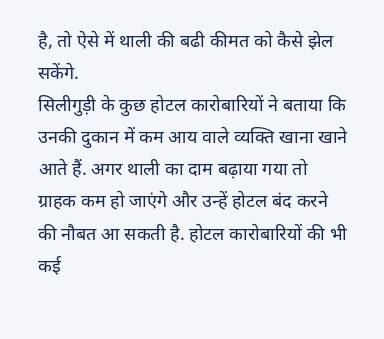है, तो ऐसे में थाली की बढी कीमत को कैसे झेल सकेंगे.
सिलीगुड़ी के कुछ होटल कारोबारियों ने बताया कि उनकी दुकान में कम आय वाले व्यक्ति खाना खाने आते हैं. अगर थाली का दाम बढ़ाया गया तो ग्राहक कम हो जाएंगे और उन्हें होटल बंद करने की नौबत आ सकती है. होटल कारोबारियों की भी कई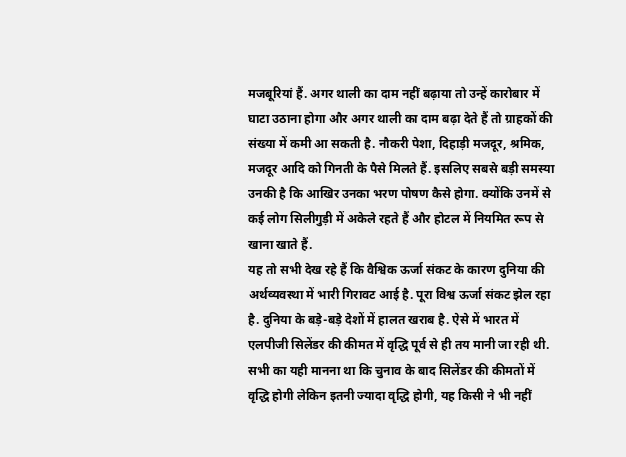मजबूरियां हैं. अगर थाली का दाम नहीं बढ़ाया तो उन्हें कारोबार में घाटा उठाना होगा और अगर थाली का दाम बढ़ा देते हैं तो ग्राहकों की संख्या में कमी आ सकती है. नौकरी पेशा, दिहाड़ी मजदूर, श्रमिक, मजदूर आदि को गिनती के पैसे मिलते हैं. इसलिए सबसे बड़ी समस्या उनकी है कि आखिर उनका भरण पोषण कैसे होगा. क्योंकि उनमें से कई लोग सिलीगुड़ी में अकेले रहते हैं और होटल में नियमित रूप से खाना खाते हैं.
यह तो सभी देख रहे हैं कि वैश्विक ऊर्जा संकट के कारण दुनिया की अर्थव्यवस्था में भारी गिरावट आई है. पूरा विश्व ऊर्जा संकट झेल रहा है. दुनिया के बड़े-बड़े देशों में हालत खराब है. ऐसे में भारत में एलपीजी सिलेंडर की कीमत में वृद्धि पूर्व से ही तय मानी जा रही थी. सभी का यही मानना था कि चुनाव के बाद सिलेंडर की कीमतों में वृद्धि होगी लेकिन इतनी ज्यादा वृद्धि होगी, यह किसी ने भी नहीं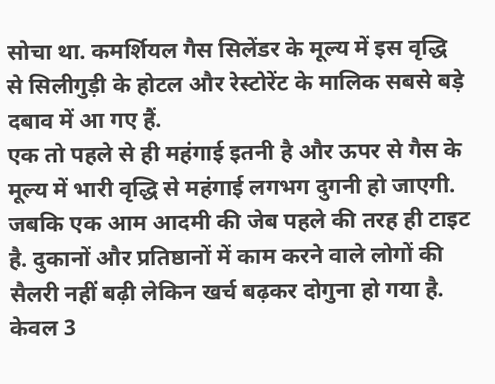सोचा था. कमर्शियल गैस सिलेंडर के मूल्य में इस वृद्धि से सिलीगुड़ी के होटल और रेस्टोरेंट के मालिक सबसे बड़े दबाव में आ गए हैं.
एक तो पहले से ही महंगाई इतनी है और ऊपर से गैस के मूल्य में भारी वृद्धि से महंगाई लगभग दुगनी हो जाएगी. जबकि एक आम आदमी की जेब पहले की तरह ही टाइट है. दुकानों और प्रतिष्ठानों में काम करने वाले लोगों की सैलरी नहीं बढ़ी लेकिन खर्च बढ़कर दोगुना हो गया है. केवल 3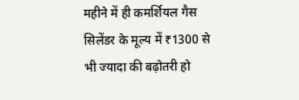महीने में ही कमर्शियल गैस सिलेंडर के मूल्य में ₹1300 से भी ज्यादा की बढ़ोतरी हो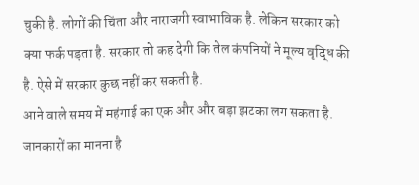चुकी है. लोगों की चिंता और नाराजगी स्वाभाविक है. लेकिन सरकार को क्या फर्क पड़ता है. सरकार तो कह देगी कि तेल कंपनियों ने मूल्य वृद्धि की है. ऐसे में सरकार कुछ नहीं कर सकती है.
आने वाले समय में महंगाई का एक और और बड़ा झटका लग सकता है. जानकारों का मानना है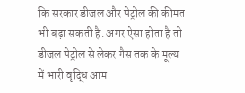कि सरकार डीजल और पेट्रोल की कीमत भी बढ़ा सकती है. अगर ऐसा होता है तो डीजल पेट्रोल से लेकर गैस तक के मूल्य में भारी वृद्धि आम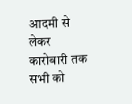आदमी से लेकर कारोबारी तक सभी को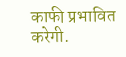काफी प्रभावित करेगी.